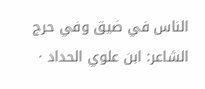الناس في ضيق وفي حرج
الشاعر: ابن علوي الحداد ·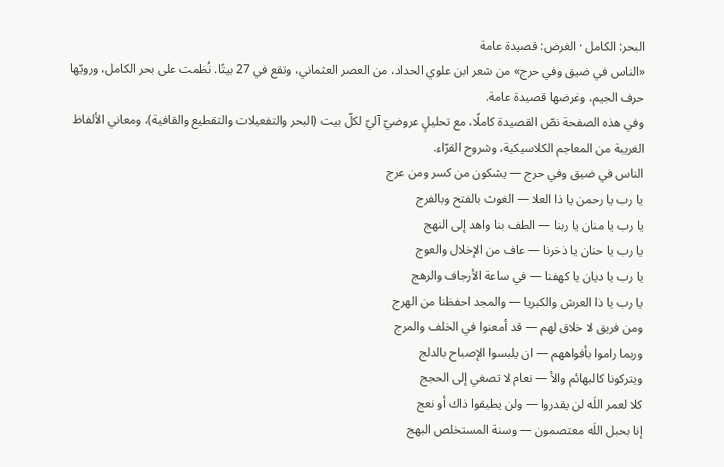البحر: الكامل · الغرض: قصيدة عامة
«الناس في ضيق وفي حرج» من شعر ابن علوي الحداد، من العصر العثماني، وتقع في 27 بيتًا. نُظمت على بحر الكامل، ورويّها حرف الجيم، وغرضها قصيدة عامة.
وفي هذه الصفحة نصّ القصيدة كاملًا، مع تحليلٍ عروضيّ آليّ لكلّ بيت (البحر والتفعيلات والتقطيع والقافية)، ومعاني الألفاظ الغريبة من المعاجم الكلاسيكية، وشروح القرّاء.
الناس في ضيق وفي حرج — يشكون من كسر ومن عرج
يا رب يا رحمن يا ذا العلا — الغوث بالفتح وبالفرج
يا رب يا منان يا ربنا — الطف بنا واهد إلى النهج
يا رب يا حنان يا ذخرنا — عاف من الإخلال والعوج
يا رب يا ديان يا كهفنا — في ساعة الأرجاف والرهج
يا رب يا ذا العرش والكبريا — والمجد احفظنا من الهرج
ومن فريق لا خلاق لهم — قد أمعنوا في الخلف والمرج
وربما راموا بأفواههم — ان يلبسوا الإصباح بالدلج
ويتركونا كالبهائم والأ — نعام لا تصغي إلى الحجج
كلا لعمر اللَه لن يقدروا — ولن يطيقوا ذاك أو نعج
إنا بحبل اللَه معتصمون — وسنة المستخلص البهج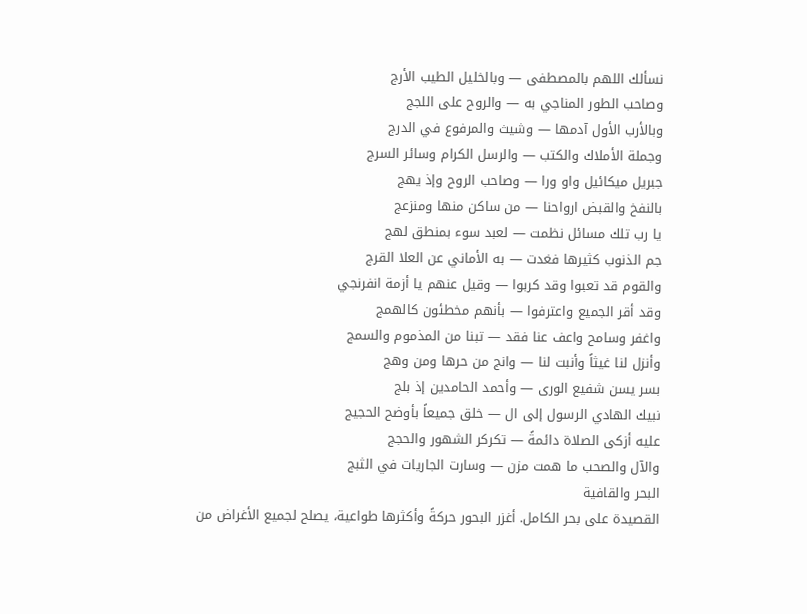نسألك اللهم بالمصطفى — وبالخليل الطيب الأرج
وصاحب الطور المناجي به — والروح على اللجج
وبالأرب الأول آدمها — وشيث والمرفوع في الدرج
وجملة الأملاك والكتب — والرسل الكرام وسائر السرج
جبريل ميكائيل واو ورا — وصاحب الروح وإذ يهج
بالنفخ والقبض ارواحنا — من ساكن منها ومنزعج
يا رب تلك مسائل نظمت — لعبد سوء بمنطق لهج
جم الذنوب كثيرها فغدت — به الأماني عن العلا القرج
والقوم قد تعبوا وقد كربوا — وقيل عنهم يا أزمة انفرنجي
وقد أقر الجميع واعترفوا — بأنهم مخطئون كالهمج
واغفر وسامح واعف عنا فقد — تبنا من المذموم والسمج
وأنزل لنا غيثاً وأنبت لنا — وانج من حرها ومن وهج
بسر يسن شفيع الورى — وأحمد الحامدين إذ بلج
نبيك الهادي الرسول إلى ال — خلق جميعاً بأوضح الحجيج
عليه أزكى الصلاة دائمةً — تكركر الشهور والحجج
والآل والصحب ما همت مزن — وسارت الجاريات في الثبج
البحر والقافية
القصيدة على بحر الكامل. أغزر البحور حركةً وأكثرها طواعية، يصلح لجميع الأغراض من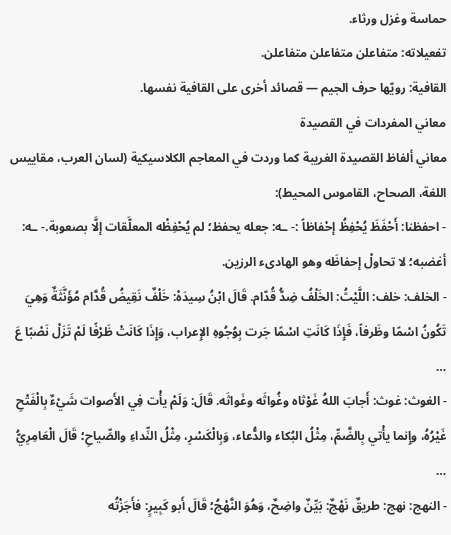حماسة وغزل ورثاء.
تفعيلاته: متفاعلن متفاعلن متفاعلن.
القافية: رويّها حرف الجيم — قصائد أخرى على القافية نفسها.
معاني المفردات في القصيدة
معاني ألفاظ القصيدة الغريبة كما وردت في المعاجم الكلاسيكية (لسان العرب، مقاييس اللغة، الصحاح، القاموس المحيط):
- احفظنا: أَحْفَظَ يُحْفِظُ إحْفاظاً :- ـه: جعله يحفظ؛ لم يُحْفِظْه المعلَّقات إلَّا بصعوبة.- ـه: أغضبه؛ لا تحاولْ إحفاظَه وهو الهادىء الرزين.
- الخلف: خلف: اللَّيْثُ: الخَلْفُ ضِدُّ قُدّام. قَالَ ابْنُ سِيدَهْ: خَلْفٌ نَقِيضُ قُدَّام مُؤَنَّثَةٌ وَهِيَ تَكُونُ اسْمًا وظَرفاً، فَإِذَا كَانَتِ اسْمًا جَرت بِوُجُوهِ الإِعراب، وَإِذَا كَانَتْ ظَرْفًا لَمْ تَزَلْ نَصْبًا عَ …
- الغوث: غوث: أَجابَ اللهُ غَوْثاه وغُواثَه وغَواثَه. قَالَ: وَلَمْ يأْت فِي الأَصوات شَيْءٌ بِالْفَتْحِ غَيْرُهُ، وإِنما يأْتي بِالضَّمِّ، مِثْلُ البُكاء والدُّعاء، وَبِالْكَسْرِ، مِثْلُ النِّداءِ والصِّياحِ؛ قَالَ الْعَامِرِيُّ …
- النهج: نهج: طريقٌ نَهْجٌ: بَيِّنٌ واضِحٌ، وَهُوَ النَّهْجُ؛ قَالَ أَبو كَبِيرٍ: فأَجَزْتُه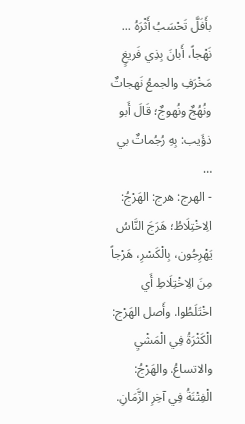بأَفَلَّ تَحْسَبُ أَثْرَهُ ... نَهْجاً، أَبانَ بِذِي فَريغٍ مَخْرَفِ والجمعُ نَهجاتٌ ونُهُجٌ ونُهوجٌ؛ قَالَ أَبو ذؤَيب: بِهِ رُجُماتٌ بي …
- الهرج: هرج: الهَرْجُ: الِاخْتِلَاطُ؛ هَرَجَ النَّاسُ يَهْرِجُون، بِالْكَسْرِ، هَرْجاً مِنَ الِاخْتِلَاطِ أَي اخْتَلَطُوا. وأَصل الهَرْج: الْكَثْرَةُ فِي الْمَشْيِ والاتساعُ. والهَرْجُ: الْفِتْنَةُ فِي آخِرِ الزَّمَانِ.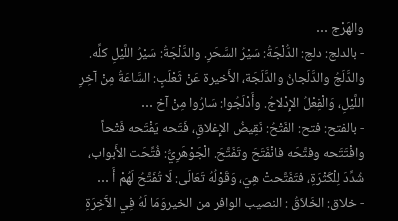والهَرْج …
- بالدلج: دلج: الدُّلْجَةُ: سَيْرُ السَّحَرِ. والدَّلْجَةُ: سَيْرُ اللَّيْلِ كلِّه. والدَّلَجُ والدَّلَجانُ والدَّلَجَة، الأَخيرة عَنْ ثَعْلَبٍ: السَّاعَةُ مِنْ آخِرِ اللَّيْلِ، وَالْفِعْلُ الإِدْلاجُ. وأَدْلَجُوا: سَارُوا مِنْ آخ …
- بالفتح: فتح: الفَتْحُ: نَقِيضُ الإِغلاقِ، فَتَحه يَفْتَحه فَتْحاً وافْتَتَحه وفتَّحَه فانْفَتَحَ وتَفَتَّحَ. الْجَوْهَرِيُّ: فُتِّحَت الأَبواب، شُدِّدَ لِلْكَثْرَةِ، فتَفَتَّحتْ هِيَ، وَقَوْلُهُ تَعَالَى: لَا تُفَتَّحُ لَهُمْ أَ …
- خلاق: الخَلاَقُ : النصيب الوافر من الخيروَمَا لَهُ فِي الآَخِرَةِ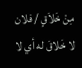مِنْ خَلاَقٍ / فلان لا خَلاقَ له أي لا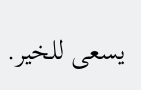يسعى للخير.